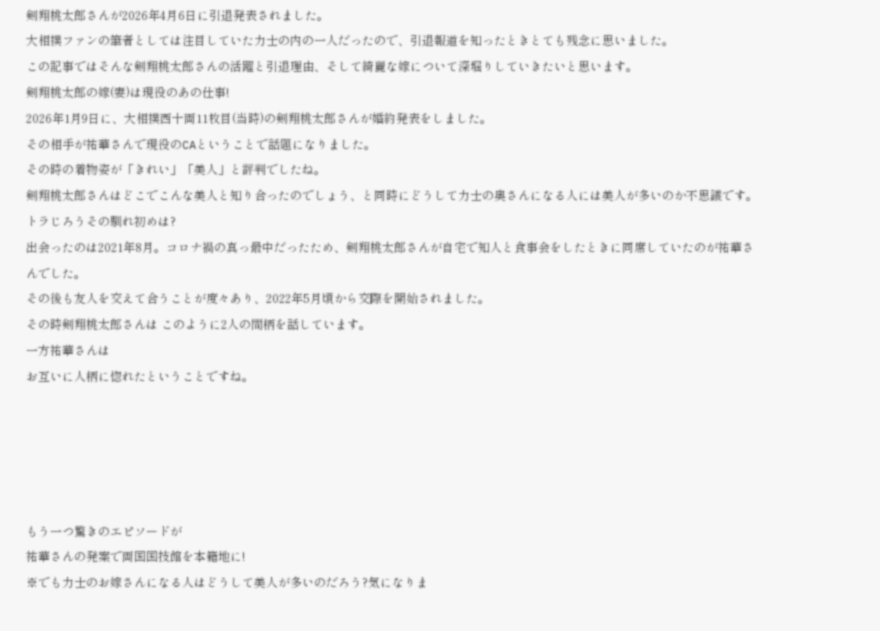剣翔桃太郎さんが2026年4月6日に引退発表されました。
大相撲ファンの筆者としては注目していた力士の内の一人だったので、引退報道を知ったときとても残念に思いました。
この記事ではそんな剣翔桃太郎さんの活躍と引退理由、そして綺麗な嫁について深堀りしていきたいと思います。
剣翔桃太郎の嫁(妻)は現役のあの仕事!
2026年1月9日に、大相撲西十両11枚目(当時)の剣翔桃太郎さんが婚約発表をしました。
その相手が祐華さんで現役のCAということで話題になりました。
その時の着物姿が「きれい」「美人」と評判でしたね。
剣翔桃太郎さんはどこでこんな美人と知り合ったのでしょう、と同時にどうして力士の奥さんになる人には美人が多いのか不思議です。
トラじろうその馴れ初めは?
出会ったのは2021年8月。コロナ禍の真っ最中だったため、剣翔桃太郎さんが自宅で知人と食事会をしたときに同席していたのが祐華さんでした。
その後も友人を交えて合うことが度々あり、2022年5月頃から交際を開始されました。
その時剣翔桃太郎さんは このように2人の間柄を話しています。
一方祐華さんは
お互いに人柄に惚れたということですね。





もう一つ驚きのエピソードが
祐華さんの発案で両国国技館を本籍地に!
※でも力士のお嫁さんになる人はどうして美人が多いのだろう?気になりま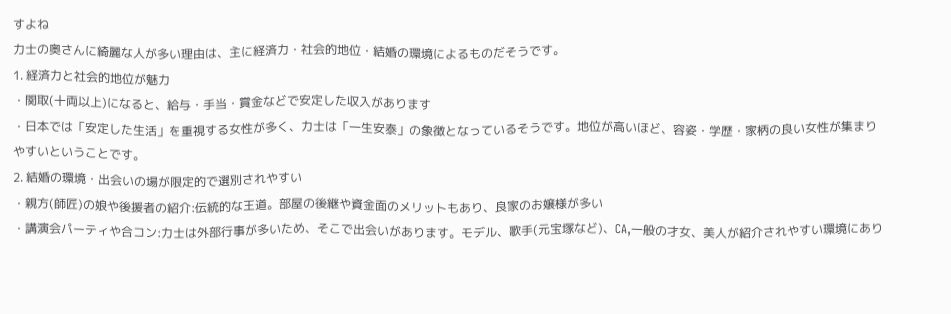すよね
力士の奥さんに綺麗な人が多い理由は、主に経済力・社会的地位・結婚の環境によるものだそうです。
1. 経済力と社会的地位が魅力
・関取(十両以上)になると、給与・手当・賞金などで安定した収入があります
・日本では「安定した生活」を重視する女性が多く、力士は「一生安泰」の象徴となっているそうです。地位が高いほど、容姿・学歴・家柄の良い女性が集まりやすいということです。
2. 結婚の環境・出会いの場が限定的で選別されやすい
・親方(師匠)の娘や後援者の紹介:伝統的な王道。部屋の後継や資金面のメリットもあり、良家のお嬢様が多い
・講演会パーティや合コン:力士は外部行事が多いため、そこで出会いがあります。モデル、歌手(元宝塚など)、CA,一般の才女、美人が紹介されやすい環境にあり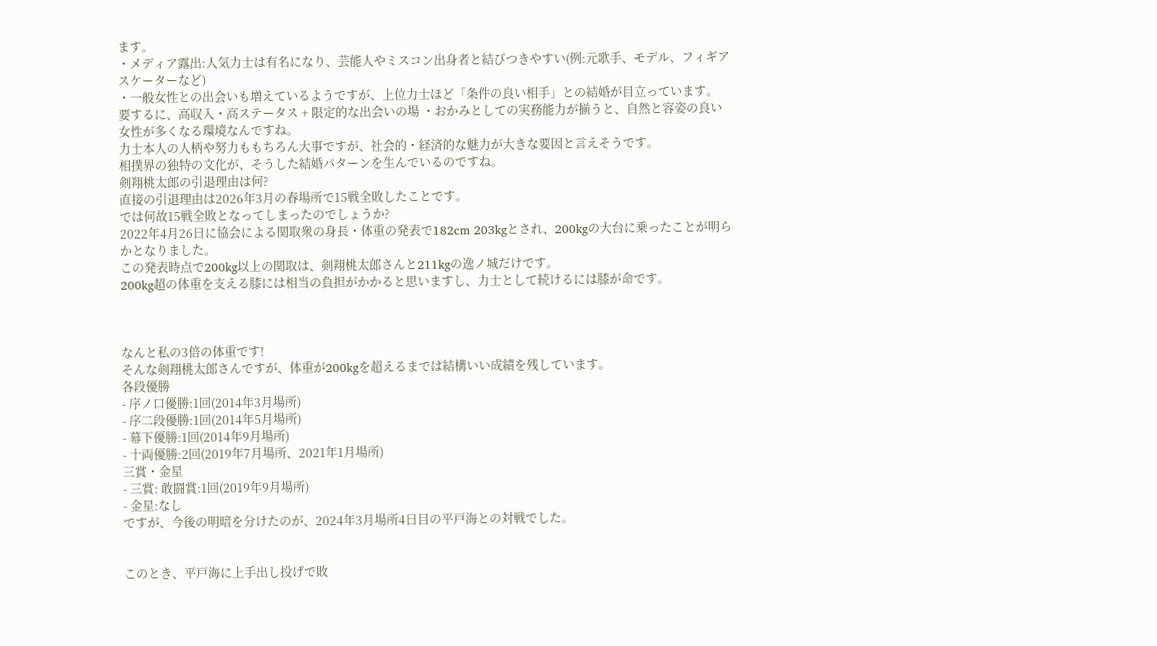ます。
・メディア露出:人気力士は有名になり、芸能人やミスコン出身者と結びつきやすい(例:元歌手、モデル、フィギアスケーターなど)
・一般女性との出会いも増えているようですが、上位力士ほど「条件の良い相手」との結婚が目立っています。
要するに、高収入・高ステータス + 限定的な出会いの場 ・おかみとしての実務能力が揃うと、自然と容姿の良い女性が多くなる環境なんですね。
力士本人の人柄や努力ももちろん大事ですが、社会的・経済的な魅力が大きな要因と言えそうです。
相撲界の独特の文化が、そうした結婚パターンを生んでいるのですね。
剣翔桃太郎の引退理由は何?
直接の引退理由は2026年3月の春場所で15戦全敗したことです。
では何故15戦全敗となってしまったのでしょうか?
2022年4月26日に協会による関取衆の身長・体重の発表で182cm 203kgとされ、200kgの大台に乗ったことが明らかとなりました。
この発表時点で200kg以上の関取は、剣翔桃太郎さんと211kgの逸ノ城だけです。
200kg超の体重を支える膝には相当の負担がかかると思いますし、力士として続けるには膝が命です。



なんと私の3倍の体重です!
そんな剣翔桃太郎さんですが、体重が200kgを超えるまでは結構いい成績を残しています。
各段優勝
- 序ノ口優勝:1回(2014年3月場所)
- 序二段優勝:1回(2014年5月場所)
- 幕下優勝:1回(2014年9月場所)
- 十両優勝:2回(2019年7月場所、2021年1月場所)
三賞・金星
- 三賞: 敢闘賞:1回(2019年9月場所)
- 金星:なし
ですが、今後の明暗を分けたのが、2024年3月場所4日目の平戸海との対戦でした。


このとき、平戸海に上手出し投げで敗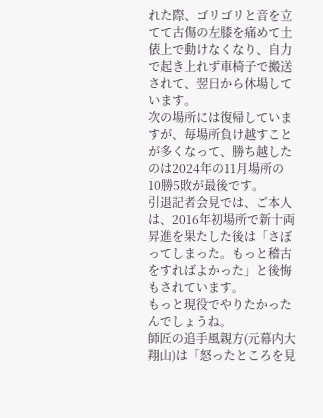れた際、ゴリゴリと音を立てて古傷の左膝を痛めて土俵上で動けなくなり、自力で起き上れず車椅子で搬送されて、翌日から休場しています。
次の場所には復帰していますが、毎場所負け越すことが多くなって、勝ち越したのは2024年の11月場所の10勝5敗が最後です。
引退記者会見では、ご本人は、2016年初場所で新十両昇進を果たした後は「さぼってしまった。もっと稽古をすればよかった」と後悔もされています。
もっと現役でやりたかったんでしょうね。
師匠の追手風親方(元幕内大翔山)は「怒ったところを見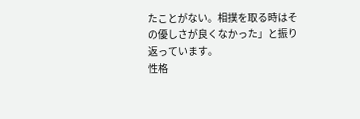たことがない。相撲を取る時はその優しさが良くなかった」と振り返っています。
性格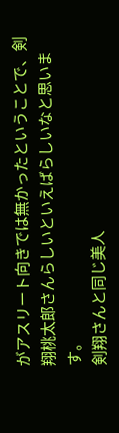がアスリート向きでは無かったということで、剣翔桃太郎さんらしいといえばらしいなと思います。
剣翔さんと同じ美人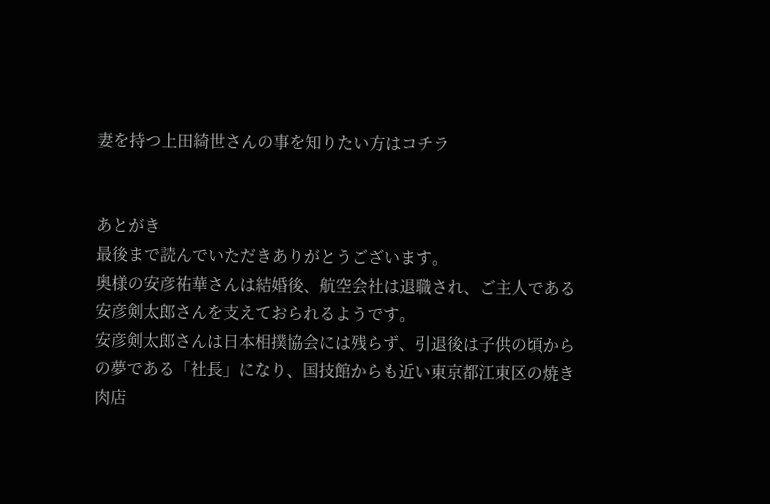妻を持つ上田綺世さんの事を知りたい方はコチラ


あとがき
最後まで読んでいただきありがとうございます。
奥様の安彦祐華さんは結婚後、航空会社は退職され、ご主人である安彦剣太郎さんを支えておられるようです。
安彦剣太郎さんは日本相撲協会には残らず、引退後は子供の頃からの夢である「社長」になり、国技館からも近い東京都江東区の焼き肉店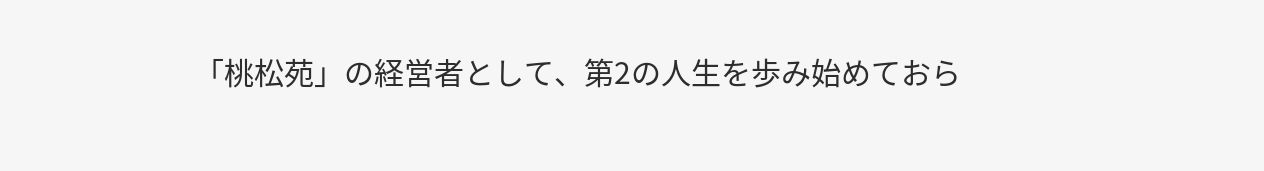「桃松苑」の経営者として、第2の人生を歩み始めておら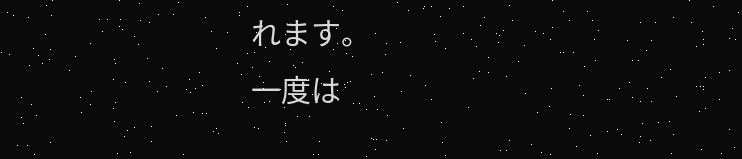れます。
一度は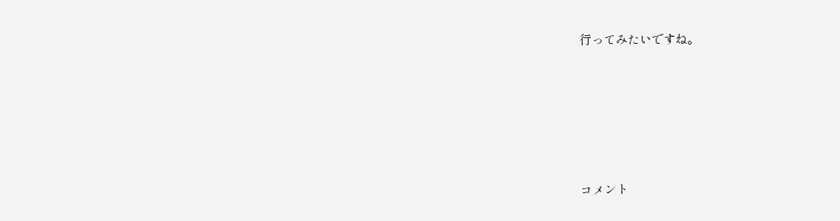行ってみたいですね。







コメント